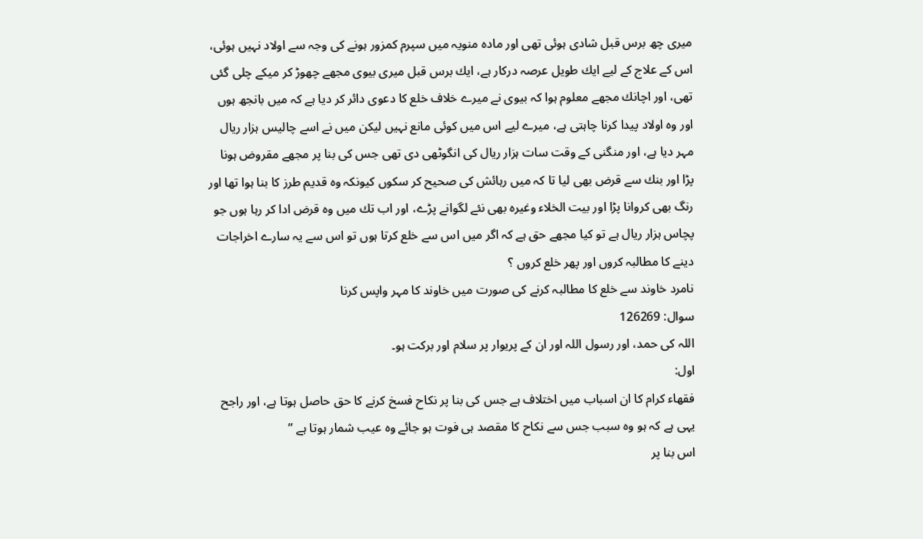ميرى چھ برس قبل شادى ہوئى تھى اور مادہ منويہ ميں سپرم كمزور ہونے كى وجہ سے اولاد نہيں ہوئى، اس كے علاج كے ليے ايك طويل عرصہ دركار ہے، ايك برس قبل ميرى بيوى مجھے چھوڑ كر ميكے چلى گئى تھى، اور اچانك مجھے معلوم ہوا كہ بيوى نے ميرے خلاف خلع كا دعوى دائر كر ديا ہے كہ ميں بانجھ ہوں اور وہ اولاد پيدا كرنا چاہتى ہے، ميرے ليے اس ميں كوئى مانع نہيں ليكن ميں نے اسے چاليس ہزار ريال مہر ديا ہے، اور منگنى كے وقت سات ہزار ريال كى انگوٹھى دى تھى جس كى بنا پر مجھے مقروض ہونا پڑا اور بنك سے قرض بھى ليا تا كہ ميں رہائش كى صحيح كر سكوں كيونكہ وہ قديم طرز كا بنا ہوا تھا اور رنگ بھى كروانا پڑا اور بيت الخلاء وغيرہ بھى نئے لگوانے پڑے، اور اب تك ميں وہ قرض ادا كر رہا ہوں جو پچاس ہزار ريال ہے تو كيا مجھے حق ہے كہ اگر ميں اس سے خلع كرتا ہوں تو اس سے يہ سارے اخراجات دينے كا مطالبہ كروں اور پھر خلع كروں ؟
نامرد خاوند سے خلع كا مطالبہ كرنے كى صورت ميں خاوند كا مہر واپس كرنا
سوال: 126269
اللہ کی حمد، اور رسول اللہ اور ان کے پریوار پر سلام اور برکت ہو۔
اول:
فقھاء كرام كا ان اسباب ميں اختلاف ہے جس كى بنا پر نكاح فسخ كرنے كا حق حاصل ہوتا ہے، اور راجح يہى ہے كہ ہو وہ سبب جس سے نكاح كا مقصد ہى فوت ہو جائے وہ عيب شمار ہوتا ہے ”
اس بنا پر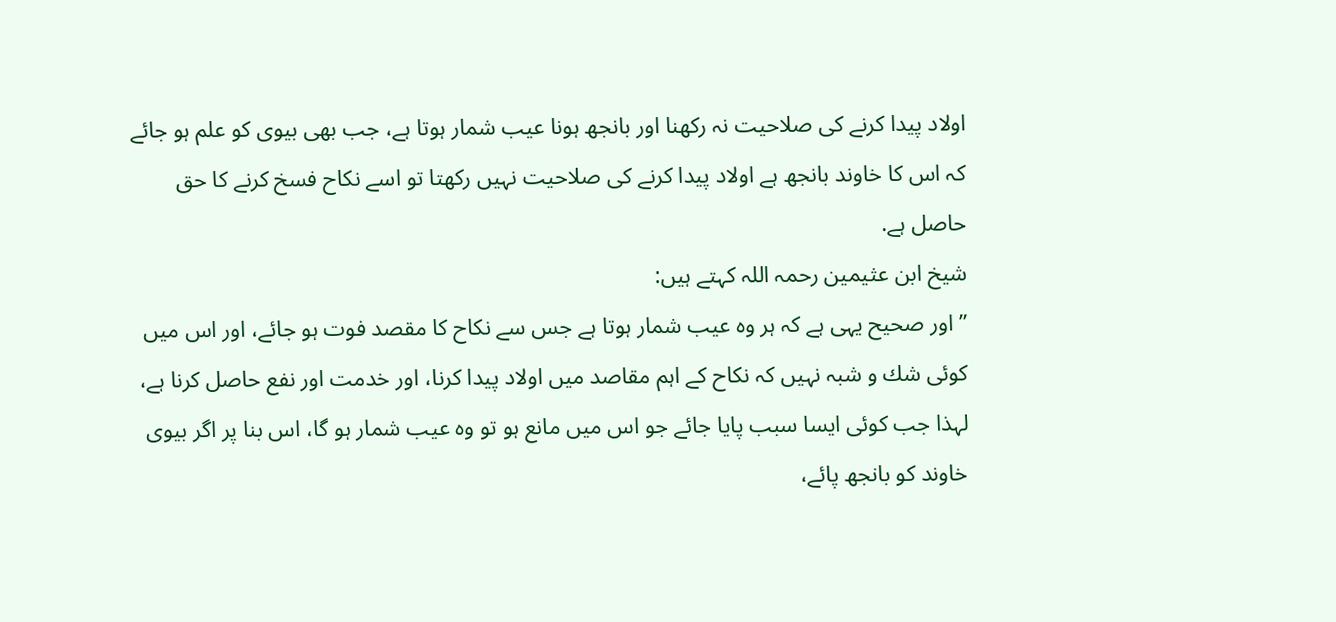اولاد پيدا كرنے كى صلاحيت نہ ركھنا اور بانجھ ہونا عيب شمار ہوتا ہے، جب بھى بيوى كو علم ہو جائے كہ اس كا خاوند بانجھ ہے اولاد پيدا كرنے كى صلاحيت نہيں ركھتا تو اسے نكاح فسخ كرنے كا حق حاصل ہے.
شيخ ابن عثيمين رحمہ اللہ كہتے ہيں:
” اور صحيح يہى ہے كہ ہر وہ عيب شمار ہوتا ہے جس سے نكاح كا مقصد فوت ہو جائے، اور اس ميں كوئى شك و شبہ نہيں كہ نكاح كے اہم مقاصد ميں اولاد پيدا كرنا، اور خدمت اور نفع حاصل كرنا ہے، لہذا جب كوئى ايسا سبب پايا جائے جو اس ميں مانع ہو تو وہ عيب شمار ہو گا، اس بنا پر اگر بيوى خاوند كو بانجھ پائے،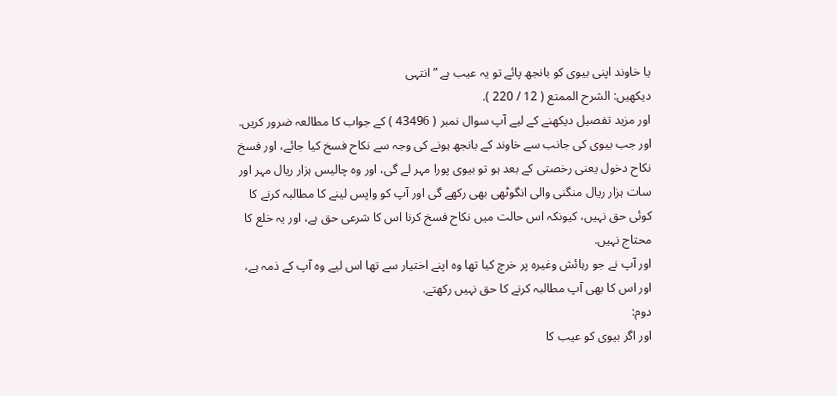يا خاوند اپنى بيوى كو بانجھ پائے تو يہ عيب ہے ” انتہى
ديكھيں: الشرح الممتع ( 12 / 220 ).
اور مزيد تفصيل ديكھنے كے ليے آپ سوال نمبر ( 43496 ) كے جواب كا مطالعہ ضرور كريں.
اور جب بيوى كى جانب سے خاوند كے بانجھ ہونے كى وجہ سے نكاح فسخ كيا جائے، اور فسخ نكاح دخول يعنى رخصتى كے بعد ہو تو بيوى پورا مہر لے گى، اور وہ چاليس ہزار ريال مہر اور سات ہزار ريال منگنى والى انگوٹھى بھى ركھے گى اور آپ كو واپس لينے كا مطالبہ كرنے كا كوئى حق نہيں، كيونكہ اس حالت ميں نكاح فسخ كرنا اس كا شرعى حق ہے، اور يہ خلع كا محتاج نہيں.
اور آپ نے جو رہائش وغيرہ پر خرچ كيا تھا وہ اپنے اختيار سے تھا اس ليے وہ آپ كے ذمہ ہے، اور اس كا بھى آپ مطالبہ كرنے كا حق نہيں ركھتے.
دوم:
اور اگر بيوى كو عيب كا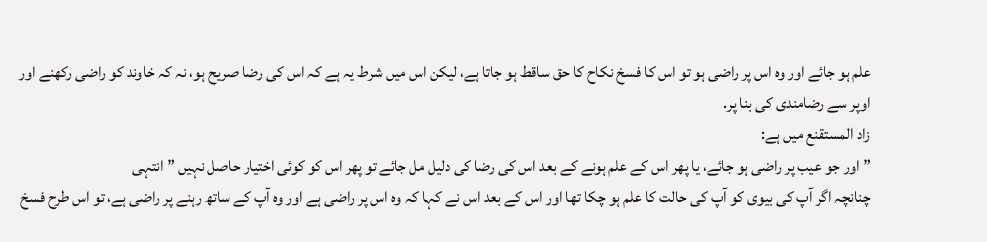علم ہو جائے اور وہ اس پر راضى ہو تو اس كا فسخ نكاح كا حق ساقط ہو جاتا ہے، ليكن اس ميں شرط يہ ہے كہ اس كى رضا صريح ہو، نہ كہ خاوند كو راضى ركھنے اور اوپر سے رضامندى كى بنا پر.
زاد المستقنع ميں ہے:
” اور جو عيب پر راضى ہو جائے، يا پھر اس كے علم ہونے كے بعد اس كى رضا كى دليل مل جائے تو پھر اس كو كوئى اختيار حاصل نہيں ” انتہى
چنانچہ اگر آپ كى بيوى كو آپ كى حالت كا علم ہو چكا تھا اور اس كے بعد اس نے كہا كہ وہ اس پر راضى ہے اور وہ آپ كے ساتھ رہنے پر راضى ہے، تو اس طرح فسخ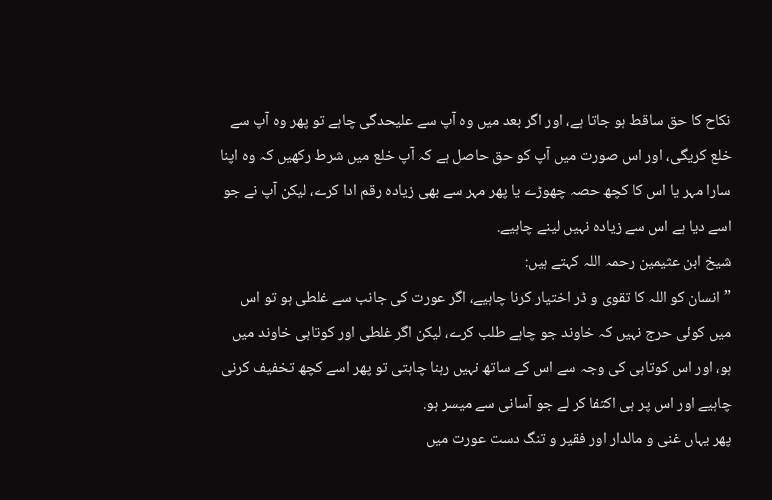نكاح كا حق ساقط ہو جاتا ہے، اور اگر بعد ميں وہ آپ سے عليحدگى چاہے تو پھر وہ آپ سے خلع كريگى، اور اس صورت ميں آپ كو حق حاصل ہے كہ آپ خلع ميں شرط ركھيں كہ وہ اپنا سارا مہر يا اس كا كچھ حصہ چھوڑے يا پھر مہر سے بھى زيادہ رقم ادا كرے، ليكن آپ نے جو اسے ديا ہے اس سے زيادہ نہيں لينے چاہيے.
شيخ ابن عثيمين رحمہ اللہ كہتے ہيں:
” انسان كو اللہ كا تقوى و ڈر اختيار كرنا چاہيے، اگر عورت كى جانب سے غلطى ہو تو اس ميں كوئى حرج نہيں كہ خاوند جو چاہے طلب كرے، ليكن اگر غلطى اور كوتاہى خاوند ميں ہو، اور اس كوتاہى كى وجہ سے اس كے ساتھ نہيں رہنا چاہتى تو پھر اسے كچھ تخفيف كرنى چاہيے اور اس پر ہى اكتفا كر لے جو آسانى سے ميسر ہو.
پھر يہاں غنى و مالدار اور فقير و تنگ دست عورت ميں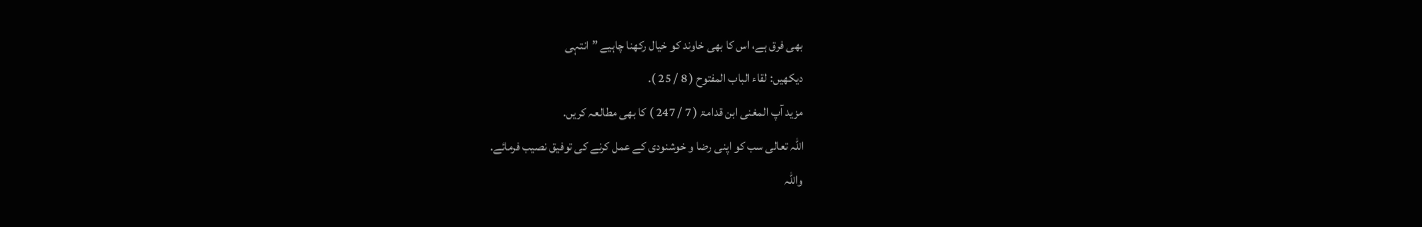بھى فرق ہے، اس كا بھى خاوند كو خيال ركھنا چاہيے ” انتہى
ديكھيں: لقاء الباب المفتوح ( 8 / 25 ).
مزيد آپ المغنى ابن قدامۃ ( 7 / 247 ) كا بھى مطالعہ كريں.
اللہ تعالى سب كو اپنى رضا و خوشنودى كے عمل كرنے كى توفيق نصيب فرمائے.
واللہ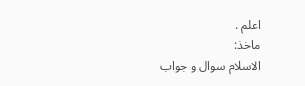اعلم .
ماخذ:
الاسلام سوال و جواب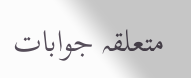متعلقہ جوابات